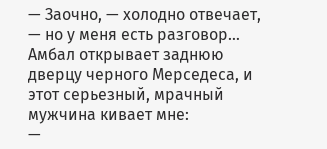— Заочно, — холодно отвечает, — но у меня есть разговор…
Амбал открывает заднюю дверцу черного Мерседеса, и этот серьезный, мрачный мужчина кивает мне:
—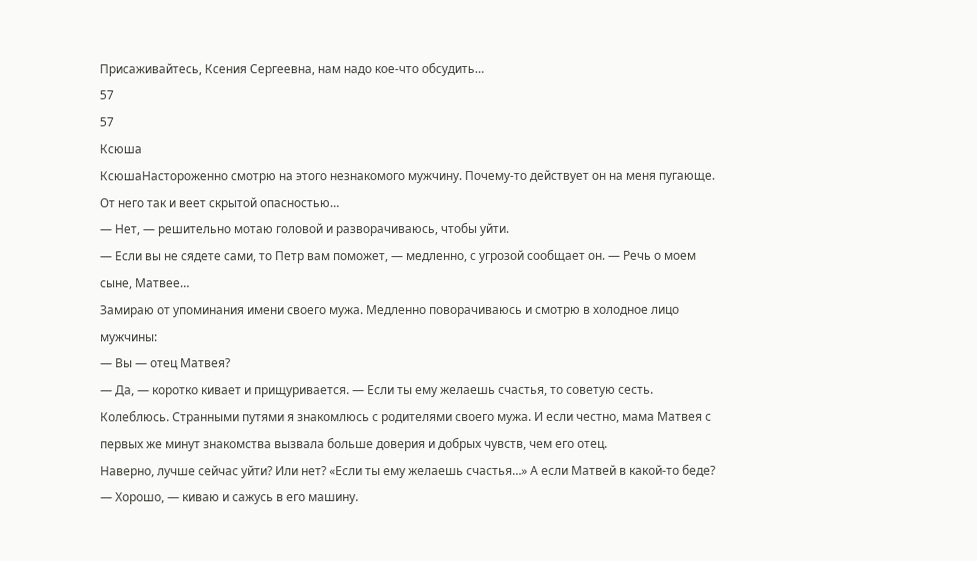Присаживайтесь, Ксения Сергеевна, нам надо кое-что обсудить…
57
57
Ксюша
КсюшаНастороженно смотрю на этого незнакомого мужчину. Почему-то действует он на меня пугающе. От него так и веет скрытой опасностью…
— Нет, — решительно мотаю головой и разворачиваюсь, чтобы уйти.
— Если вы не сядете сами, то Петр вам поможет, — медленно, с угрозой сообщает он. — Речь о моем сыне, Матвее…
Замираю от упоминания имени своего мужа. Медленно поворачиваюсь и смотрю в холодное лицо мужчины:
— Вы — отец Матвея?
— Да, — коротко кивает и прищуривается. — Если ты ему желаешь счастья, то советую сесть.
Колеблюсь. Странными путями я знакомлюсь с родителями своего мужа. И если честно, мама Матвея с первых же минут знакомства вызвала больше доверия и добрых чувств, чем его отец.
Наверно, лучше сейчас уйти? Или нет? «Если ты ему желаешь счастья…» А если Матвей в какой-то беде?
— Хорошо, — киваю и сажусь в его машину.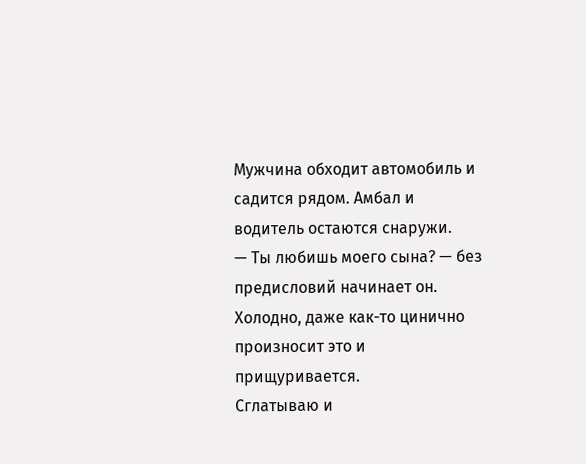Мужчина обходит автомобиль и садится рядом. Амбал и водитель остаются снаружи.
— Ты любишь моего сына? — без предисловий начинает он.
Холодно, даже как-то цинично произносит это и прищуривается.
Сглатываю и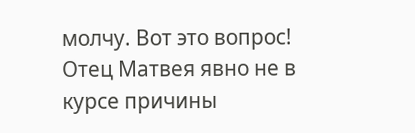молчу. Вот это вопрос! Отец Матвея явно не в курсе причины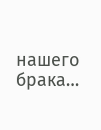нашего брака…